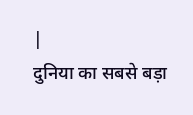|
दुनिया का सबसे बड़ा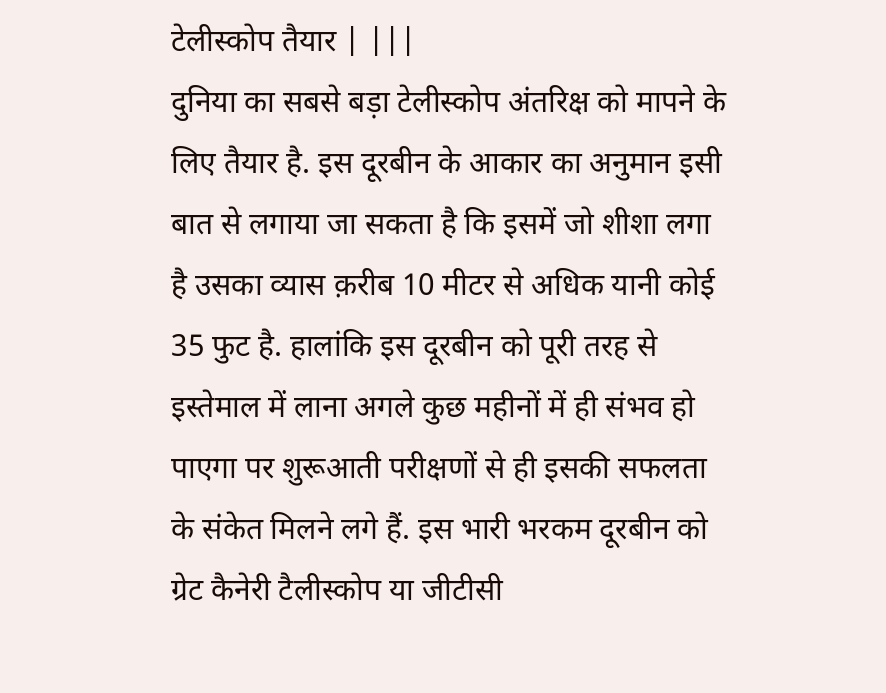टेलीस्कोप तैयार | |||
दुनिया का सबसे बड़ा टेलीस्कोप अंतरिक्ष को मापने के लिए तैयार है. इस दूरबीन के आकार का अनुमान इसी बात से लगाया जा सकता है कि इसमें जो शीशा लगा है उसका व्यास क़रीब 10 मीटर से अधिक यानी कोई 35 फुट है. हालांकि इस दूरबीन को पूरी तरह से इस्तेमाल में लाना अगले कुछ महीनों में ही संभव हो पाएगा पर शुरूआती परीक्षणों से ही इसकी सफलता के संकेत मिलने लगे हैं. इस भारी भरकम दूरबीन को ग्रेट कैनेरी टैलीस्कोप या जीटीसी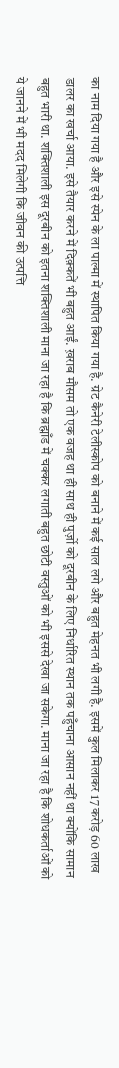का नाम दिया गया है और इसे स्पेन के ला पाल्मा में स्थापित किया गया है. ग्रेट कैनेरी टेलीस्कोप को बनाने में कई साल लगे और बहुत मेहनत भी लगी है. इसमें कुल मिलाकर 17 करोड़ 60 लाख डालर का खर्चा आया. इसे तैयार करने में दिक़्कतें भी बहुत आईं. ख़राब मौसम तो एक वजह था ही साथ ही पुर्ज़ो को दूरबीन के लिए निर्धारित स्थान तक पहुँचाना आसान नहीं था क्योंकि सामान बहुत भारी था. शक्तिशाली इस दूरबीन को इतना शक्तिशाली माना जा रहा है कि ब्रह्माँड में चक्कर लगाती बहुत छोटी वस्तुओं को भी इससे देखा जा सकेगा. माना जा रहा है कि शोधकर्ताओं को ये जानने में भी मदद मिलेगी कि जीवन की उत्पत्ति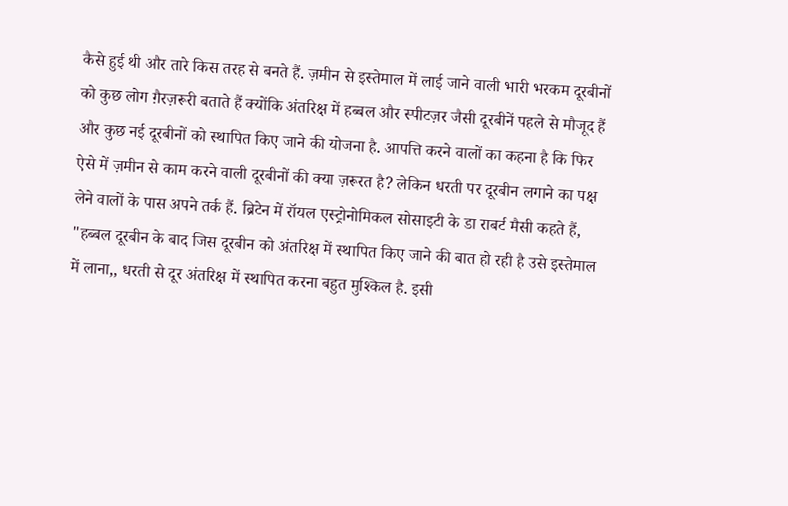कैसे हुई थी और तारे किस तरह से बनते हैं. ज़मीन से इस्तेमाल में लाई जाने वाली भारी भरकम दूरबीनों को कुछ लोग ग़ैरज़रूरी बताते हैं क्योंकि अंतरिक्ष में हब्बल और स्पीटज़र जैसी दूरबीनें पहले से मौजूद हैं और कुछ नई दूरबीनों को स्थापित किए जाने की योजना है. आपत्ति करने वालों का कहना है कि फिर ऐसे में ज़मीन से काम करने वाली दूरबीनों की क्या ज़रूरत है? लेकिन धरती पर दूरबीन लगाने का पक्ष लेने वालों के पास अपने तर्क हैं. ब्रिटेन में रॉयल एस्ट्रोनोमिकल सोसाइटी के डा राबर्ट मैसी कहते हैं, "हब्बल दूरबीन के बाद जिस दूरबीन को अंतरिक्ष में स्थापित किए जाने की बात हो रही है उसे इस्तेमाल में लाना,, धरती से दूर अंतरिक्ष में स्थापित करना बहुत मुश्किल है. इसी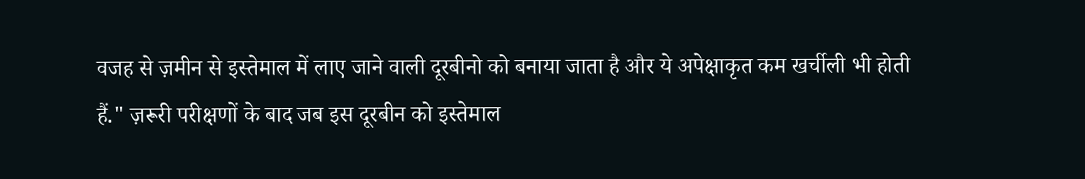वजह से ज़मीन से इस्तेमाल में लाए जाने वाली दूरबीनो को बनाया जाता है और ये अपेक्षाकृत कम खर्चीली भी होती हैं." ज़रूरी परीक्षणों के बाद जब इस दूरबीन को इस्तेमाल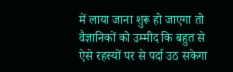में लाया जाना शुरू हो जाएगा तो वैज्ञानिकों को उम्मीद कि बहुत से ऐसे रहस्यों पर से पर्दा उठ सकेगा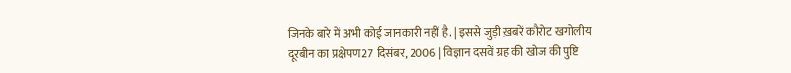जिनके बारे में अभी कोई जानकारी नहीं है. | इससे जुड़ी ख़बरें कौरोट खगोलीय दूरबीन का प्रक्षेपण27 दिसंबर, 2006 | विज्ञान दसवें ग्रह की खोज की पुष्टि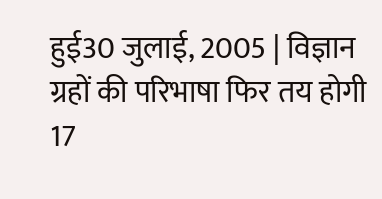हुई30 जुलाई, 2005 | विज्ञान ग्रहों की परिभाषा फिर तय होगी 17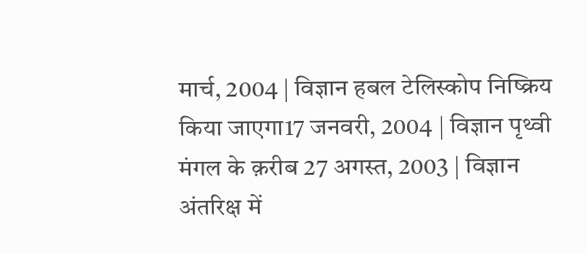मार्च, 2004 | विज्ञान हबल टेलिस्कोप निष्क्रिय किया जाएगा17 जनवरी, 2004 | विज्ञान पृथ्वी मंगल के क़रीब 27 अगस्त, 2003 | विज्ञान अंतरिक्ष में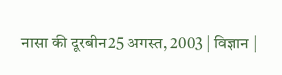नासा की दूरबीन25 अगस्त, 2003 | विज्ञान |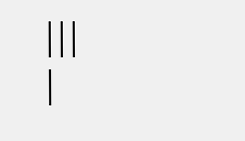|||
|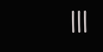|||